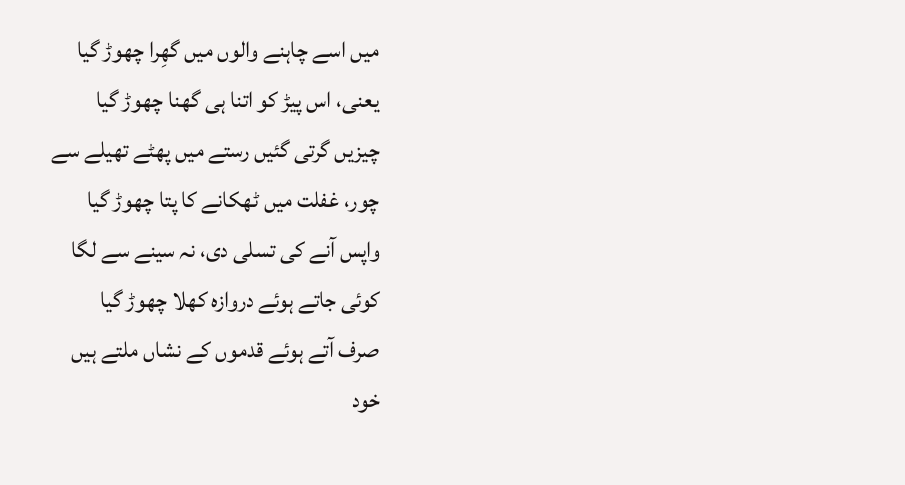میں اسے چاہنے والوں میں گھِرا چھوڑ گیا
یعنی، اس پیڑ کو اتنا ہی گھنا چھوڑ گیا
چیزیں گرتی گئیں رستے میں پھٹے تھیلے سے
چور، غفلت میں ٹھکانے کا پتا چھوڑ گیا
واپس آنے کی تسلی دی، نہ سینے سے لگا
کوئی جاتے ہوئے دروازہ کھلا چھوڑ گیا
صرف آتے ہوئے قدموں کے نشاں ملتے ہیں
خود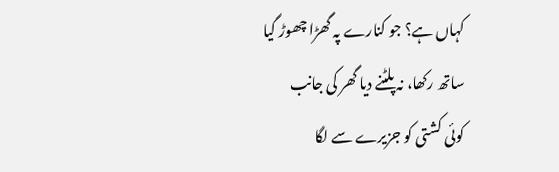کہاں ہے؟ جو کنارے پہ گھڑا چھوڑ گیا
ساتھ رکھا، نہ پلٹنے دیا گھر کی جانب
کوئی کشتی کو جزیرے سے لگا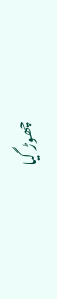چھوڑ گیا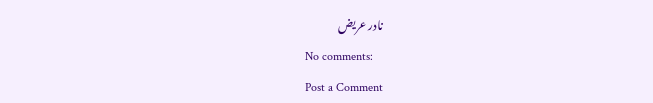نادر عریض
No comments:
Post a Comment